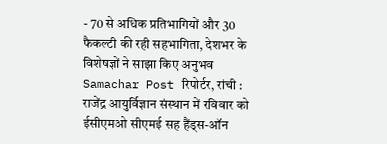- 70 से अधिक प्रतिभागियों और 30 फैकल्टी की रही सहभागिता, देशभर के विशेषज्ञों ने साझा किए अनुभव
Samachar Post रिपोर्टर, रांची : राजेंद्र आयुर्विज्ञान संस्थान में रविवार को ईसीएमओ सीएमई सह हैंड्स-ऑन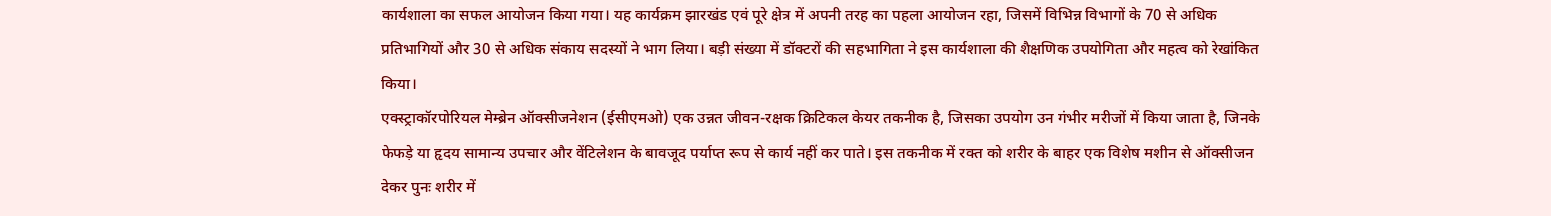कार्यशाला का सफल आयोजन किया गया। यह कार्यक्रम झारखंड एवं पूरे क्षेत्र में अपनी तरह का पहला आयोजन रहा, जिसमें विभिन्न विभागों के 70 से अधिक प्रतिभागियों और 30 से अधिक संकाय सदस्यों ने भाग लिया। बड़ी संख्या में डॉक्टरों की सहभागिता ने इस कार्यशाला की शैक्षणिक उपयोगिता और महत्व को रेखांकित किया।
एक्स्ट्राकॉरपोरियल मेम्ब्रेन ऑक्सीजनेशन (ईसीएमओ) एक उन्नत जीवन-रक्षक क्रिटिकल केयर तकनीक है, जिसका उपयोग उन गंभीर मरीजों में किया जाता है, जिनके फेफड़े या हृदय सामान्य उपचार और वेंटिलेशन के बावजूद पर्याप्त रूप से कार्य नहीं कर पाते। इस तकनीक में रक्त को शरीर के बाहर एक विशेष मशीन से ऑक्सीजन देकर पुनः शरीर में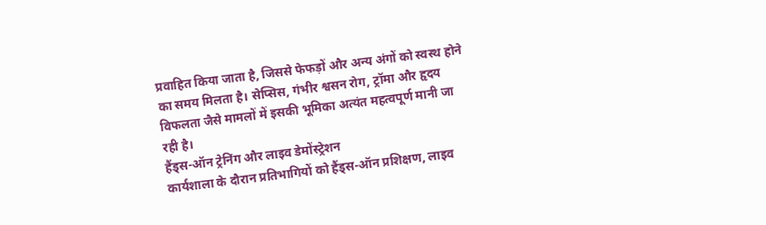प्रवाहित किया जाता है, जिससे फेफड़ों और अन्य अंगों को स्वस्थ होने का समय मिलता है। सेप्सिस, गंभीर श्वसन रोग, ट्रॉमा और हृदय विफलता जैसे मामलों में इसकी भूमिका अत्यंत महत्वपूर्ण मानी जा रही है।
हैंड्स-ऑन ट्रेनिंग और लाइव डेमोंस्ट्रेशन
कार्यशाला के दौरान प्रतिभागियों को हैंड्स-ऑन प्रशिक्षण, लाइव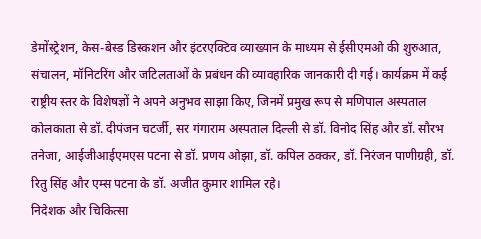डेमोंस्ट्रेशन, केस-बेस्ड डिस्कशन और इंटरएक्टिव व्याख्यान के माध्यम से ईसीएमओ की शुरुआत, संचालन, मॉनिटरिंग और जटिलताओं के प्रबंधन की व्यावहारिक जानकारी दी गई। कार्यक्रम में कई राष्ट्रीय स्तर के विशेषज्ञों ने अपने अनुभव साझा किए, जिनमें प्रमुख रूप से मणिपाल अस्पताल कोलकाता से डॉ. दीपंजन चटर्जी, सर गंगाराम अस्पताल दिल्ली से डॉ. विनोद सिंह और डॉ. सौरभ तनेजा, आईजीआईएमएस पटना से डॉ. प्रणय ओझा, डॉ. कपिल ठक्कर, डॉ. निरंजन पाणीग्रही, डॉ. रितु सिंह और एम्स पटना के डॉ. अजीत कुमार शामिल रहे।
निदेशक और चिकित्सा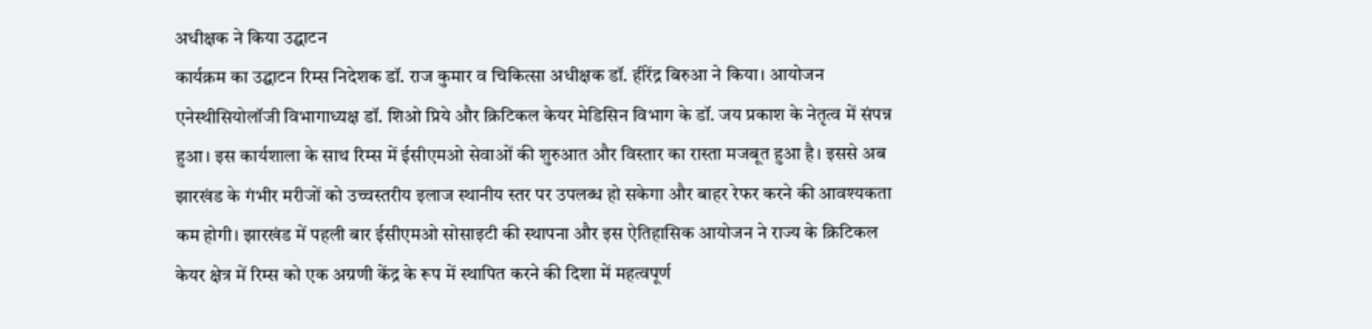अधीक्षक ने किया उद्घाटन
कार्यक्रम का उद्घाटन रिम्स निदेशक डॉ. राज कुमार व चिकित्सा अधीक्षक डॉ. हीरेंद्र बिरुआ ने किया। आयोजन एनेस्थीसियोलॉजी विभागाध्यक्ष डॉ. शिओ प्रिये और क्रिटिकल केयर मेडिसिन विभाग के डॉ. जय प्रकाश के नेतृत्व में संपन्न हुआ। इस कार्यशाला के साथ रिम्स में ईसीएमओ सेवाओं की शुरुआत और विस्तार का रास्ता मजबूत हुआ है। इससे अब झारखंड के गंभीर मरीजों को उच्चस्तरीय इलाज स्थानीय स्तर पर उपलब्ध हो सकेगा और बाहर रेफर करने की आवश्यकता कम होगी। झारखंड में पहली बार ईसीएमओ सोसाइटी की स्थापना और इस ऐतिहासिक आयोजन ने राज्य के क्रिटिकल केयर क्षेत्र में रिम्स को एक अग्रणी केंद्र के रूप में स्थापित करने की दिशा में महत्वपूर्ण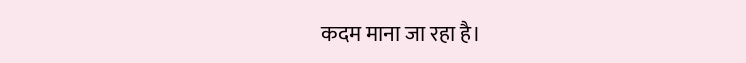कदम माना जा रहा है।